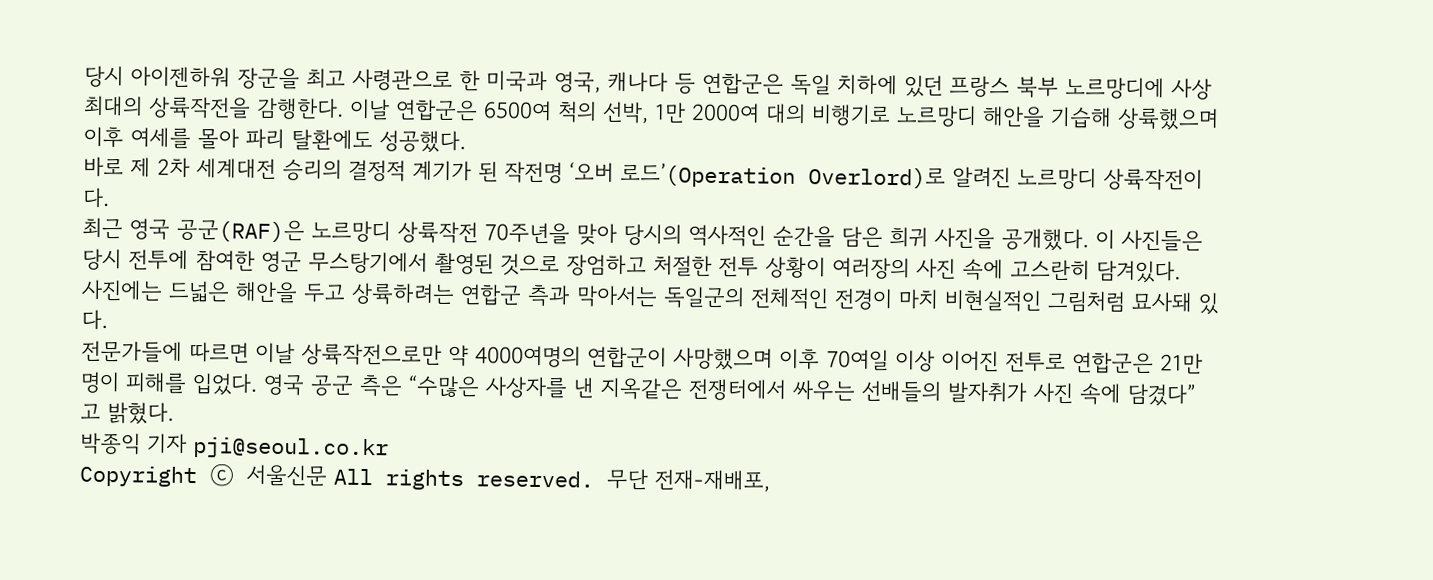당시 아이젠하워 장군을 최고 사령관으로 한 미국과 영국, 캐나다 등 연합군은 독일 치하에 있던 프랑스 북부 노르망디에 사상 최대의 상륙작전을 감행한다. 이날 연합군은 6500여 척의 선박, 1만 2000여 대의 비행기로 노르망디 해안을 기습해 상륙했으며 이후 여세를 몰아 파리 탈환에도 성공했다.
바로 제 2차 세계대전 승리의 결정적 계기가 된 작전명 ‘오버 로드’(Operation Overlord)로 알려진 노르망디 상륙작전이다.
최근 영국 공군(RAF)은 노르망디 상륙작전 70주년을 맞아 당시의 역사적인 순간을 담은 희귀 사진을 공개했다. 이 사진들은 당시 전투에 참여한 영군 무스탕기에서 촬영된 것으로 장엄하고 처절한 전투 상황이 여러장의 사진 속에 고스란히 담겨있다.
사진에는 드넓은 해안을 두고 상륙하려는 연합군 측과 막아서는 독일군의 전체적인 전경이 마치 비현실적인 그림처럼 묘사돼 있다.
전문가들에 따르면 이날 상륙작전으로만 약 4000여명의 연합군이 사망했으며 이후 70여일 이상 이어진 전투로 연합군은 21만 명이 피해를 입었다. 영국 공군 측은 “수많은 사상자를 낸 지옥같은 전쟁터에서 싸우는 선배들의 발자취가 사진 속에 담겼다” 고 밝혔다.
박종익 기자 pji@seoul.co.kr
Copyright ⓒ 서울신문 All rights reserved. 무단 전재-재배포,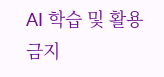AI 학습 및 활용 금지